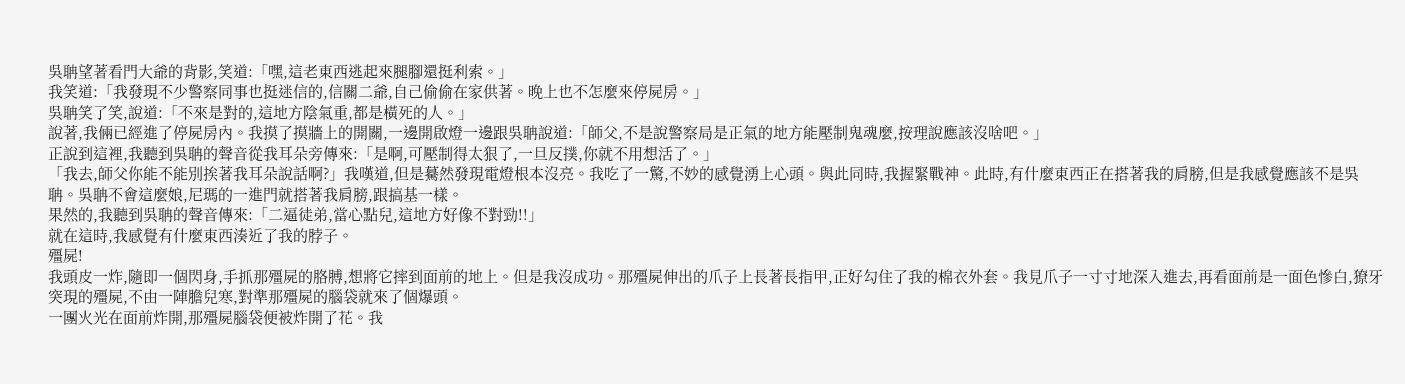吳聃望著看門大爺的背影,笑道:「嘿,這老東西逃起來腿腳還挺利索。」
我笑道:「我發現不少警察同事也挺迷信的,信關二爺,自己偷偷在家供著。晚上也不怎麼來停屍房。」
吳聃笑了笑,說道:「不來是對的,這地方陰氣重,都是橫死的人。」
說著,我倆已經進了停屍房內。我摸了摸牆上的開關,一邊開啟燈一邊跟吳聃說道:「師父,不是說警察局是正氣的地方能壓制鬼魂麼,按理說應該沒啥吧。」
正說到這裡,我聽到吳聃的聲音從我耳朵旁傳來:「是啊,可壓制得太狠了,一旦反撲,你就不用想活了。」
「我去,師父你能不能別挨著我耳朵說話啊?」我嘆道,但是驀然發現電燈根本沒亮。我吃了一驚,不妙的感覺湧上心頭。與此同時,我握緊戰神。此時,有什麼東西正在搭著我的肩膀,但是我感覺應該不是吳聃。吳聃不會這麼娘,尼瑪的一進門就搭著我肩膀,跟搞基一樣。
果然的,我聽到吳聃的聲音傳來:「二逼徒弟,當心點兒,這地方好像不對勁!!」
就在這時,我感覺有什麼東西湊近了我的脖子。
殭屍!
我頭皮一炸,隨即一個閃身,手抓那殭屍的胳膊,想將它摔到面前的地上。但是我沒成功。那殭屍伸出的爪子上長著長指甲,正好勾住了我的棉衣外套。我見爪子一寸寸地深入進去,再看面前是一面色慘白,獠牙突現的殭屍,不由一陣膽兒寒,對準那殭屍的腦袋就來了個爆頭。
一團火光在面前炸開,那殭屍腦袋便被炸開了花。我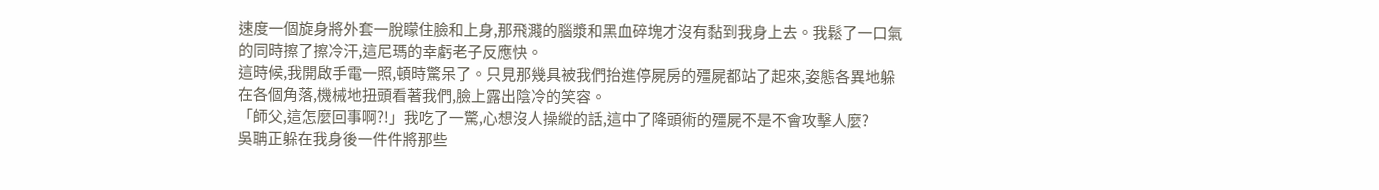速度一個旋身將外套一脫矇住臉和上身,那飛濺的腦漿和黑血碎塊才沒有黏到我身上去。我鬆了一口氣的同時擦了擦冷汗,這尼瑪的幸虧老子反應快。
這時候,我開啟手電一照,頓時驚呆了。只見那幾具被我們抬進停屍房的殭屍都站了起來,姿態各異地躲在各個角落,機械地扭頭看著我們,臉上露出陰冷的笑容。
「師父,這怎麼回事啊?!」我吃了一驚,心想沒人操縱的話,這中了降頭術的殭屍不是不會攻擊人麼?
吳聃正躲在我身後一件件將那些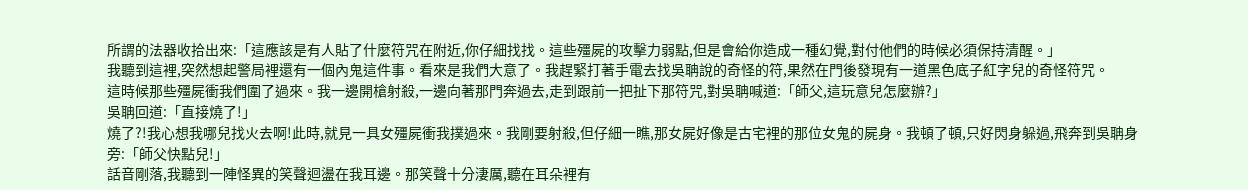所謂的法器收拾出來:「這應該是有人貼了什麼符咒在附近,你仔細找找。這些殭屍的攻擊力弱點,但是會給你造成一種幻覺,對付他們的時候必須保持清醒。」
我聽到這裡,突然想起警局裡還有一個內鬼這件事。看來是我們大意了。我趕緊打著手電去找吳聃說的奇怪的符,果然在門後發現有一道黑色底子紅字兒的奇怪符咒。
這時候那些殭屍衝我們圍了過來。我一邊開槍射殺,一邊向著那門奔過去,走到跟前一把扯下那符咒,對吳聃喊道:「師父,這玩意兒怎麼辦?」
吳聃回道:「直接燒了!」
燒了?!我心想我哪兒找火去啊!此時,就見一具女殭屍衝我撲過來。我剛要射殺,但仔細一瞧,那女屍好像是古宅裡的那位女鬼的屍身。我頓了頓,只好閃身躲過,飛奔到吳聃身旁:「師父快點兒!」
話音剛落,我聽到一陣怪異的笑聲迴盪在我耳邊。那笑聲十分淒厲,聽在耳朵裡有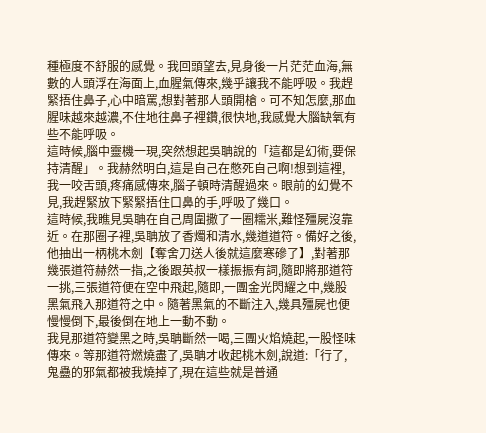種極度不舒服的感覺。我回頭望去,見身後一片茫茫血海,無數的人頭浮在海面上,血腥氣傳來,幾乎讓我不能呼吸。我趕緊捂住鼻子,心中暗罵,想對著那人頭開槍。可不知怎麼,那血腥味越來越濃,不住地往鼻子裡鑽,很快地,我感覺大腦缺氧有些不能呼吸。
這時候,腦中靈機一現,突然想起吳聃說的「這都是幻術,要保持清醒」。我赫然明白,這是自己在憋死自己啊!想到這裡,我一咬舌頭,疼痛感傳來,腦子頓時清醒過來。眼前的幻覺不見,我趕緊放下緊緊捂住口鼻的手,呼吸了幾口。
這時候,我瞧見吳聃在自己周圍撒了一圈糯米,難怪殭屍沒靠近。在那圈子裡,吳聃放了香燭和清水,幾道道符。備好之後,他抽出一柄桃木劍【奪舍刀送人後就這麼寒磣了】,對著那幾張道符赫然一指,之後跟英叔一樣振振有詞,隨即將那道符一挑,三張道符便在空中飛起,隨即,一團金光閃耀之中,幾股黑氣飛入那道符之中。隨著黑氣的不斷注入,幾具殭屍也便慢慢倒下,最後倒在地上一動不動。
我見那道符變黑之時,吳聃斷然一喝,三團火焰燒起,一股怪味傳來。等那道符燃燒盡了,吳聃才收起桃木劍,說道:「行了,鬼蠱的邪氣都被我燒掉了,現在這些就是普通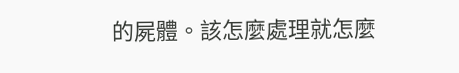的屍體。該怎麼處理就怎麼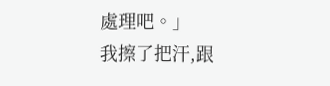處理吧。」
我擦了把汗,跟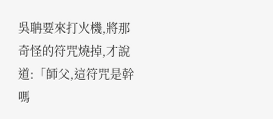吳聃要來打火機,將那奇怪的符咒燒掉,才說道:「師父,這符咒是幹嗎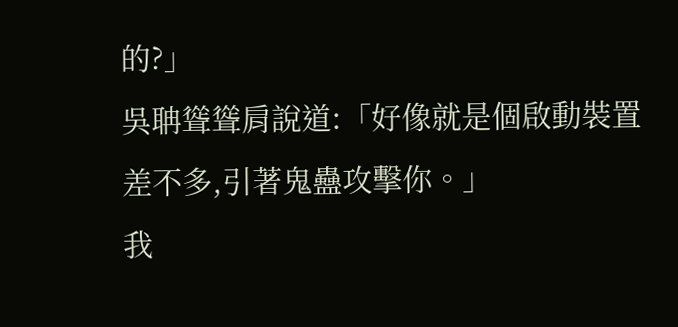的?」
吳聃聳聳肩說道:「好像就是個啟動裝置差不多,引著鬼蠱攻擊你。」
我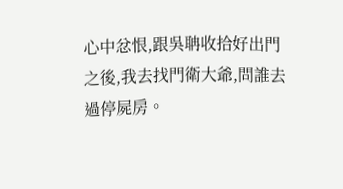心中忿恨,跟吳聃收拾好出門之後,我去找門衛大爺,問誰去過停屍房。